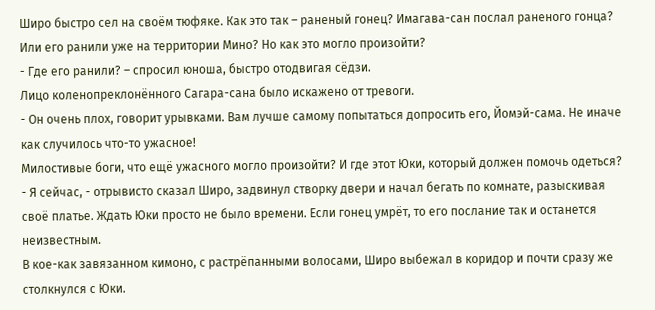Широ быстро сел на своём тюфяке. Как это так – раненый гонец? Имагава-сан послал раненого гонца? Или его ранили уже на территории Мино? Но как это могло произойти?
- Где его ранили? – спросил юноша, быстро отодвигая сёдзи.
Лицо коленопреклонённого Сагара-сана было искажено от тревоги.
- Он очень плох, говорит урывками. Вам лучше самому попытаться допросить его, Йомэй-сама. Не иначе как случилось что-то ужасное!
Милостивые боги, что ещё ужасного могло произойти? И где этот Юки, который должен помочь одеться?
- Я сейчас, - отрывисто сказал Широ, задвинул створку двери и начал бегать по комнате, разыскивая своё платье. Ждать Юки просто не было времени. Если гонец умрёт, то его послание так и останется неизвестным.
В кое-как завязанном кимоно, с растрёпанными волосами, Широ выбежал в коридор и почти сразу же столкнулся с Юки.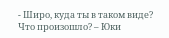- Широ, куда ты в таком виде? Что произошло? – Юки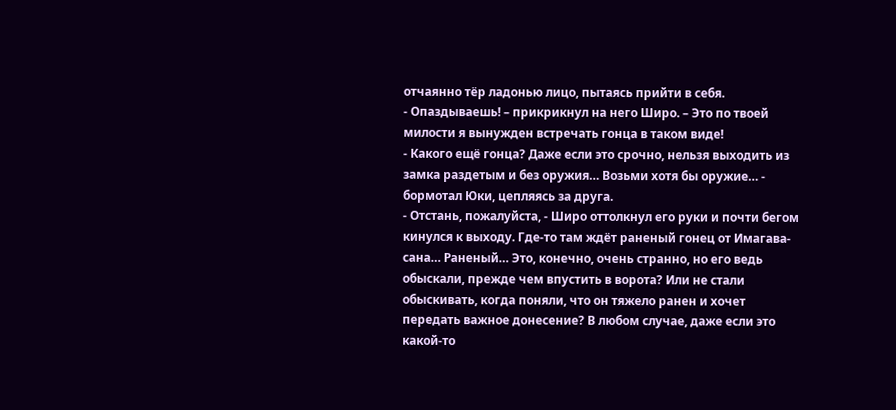отчаянно тёр ладонью лицо, пытаясь прийти в себя.
- Опаздываешь! – прикрикнул на него Широ. – Это по твоей милости я вынужден встречать гонца в таком виде!
- Какого ещё гонца? Даже если это срочно, нельзя выходить из замка раздетым и без оружия… Возьми хотя бы оружие… - бормотал Юки, цепляясь за друга.
- Отстань, пожалуйста, - Широ оттолкнул его руки и почти бегом кинулся к выходу. Где-то там ждёт раненый гонец от Имагава-сана… Раненый… Это, конечно, очень странно, но его ведь обыскали, прежде чем впустить в ворота? Или не стали обыскивать, когда поняли, что он тяжело ранен и хочет передать важное донесение? В любом случае, даже если это какой-то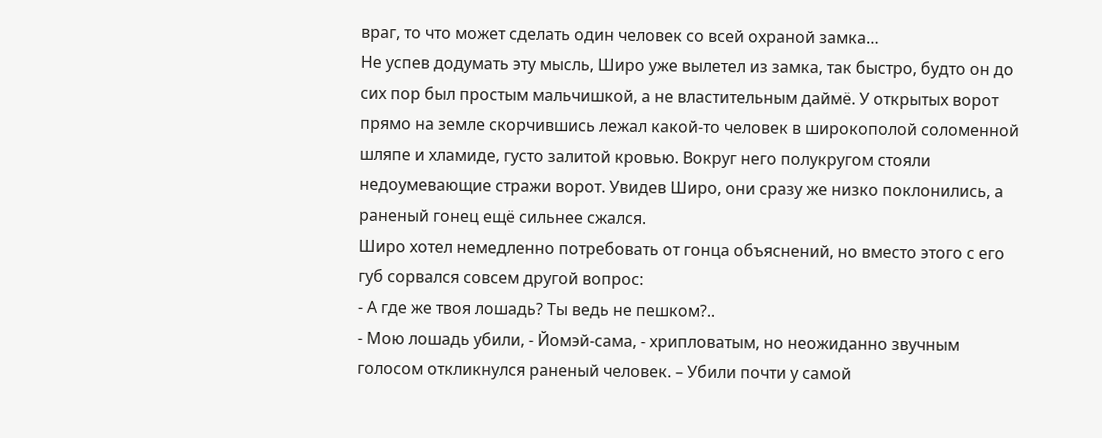враг, то что может сделать один человек со всей охраной замка…
Не успев додумать эту мысль, Широ уже вылетел из замка, так быстро, будто он до сих пор был простым мальчишкой, а не властительным даймё. У открытых ворот прямо на земле скорчившись лежал какой-то человек в широкополой соломенной шляпе и хламиде, густо залитой кровью. Вокруг него полукругом стояли недоумевающие стражи ворот. Увидев Широ, они сразу же низко поклонились, а раненый гонец ещё сильнее сжался.
Широ хотел немедленно потребовать от гонца объяснений, но вместо этого с его губ сорвался совсем другой вопрос:
- А где же твоя лошадь? Ты ведь не пешком?..
- Мою лошадь убили, - Йомэй-сама, - хрипловатым, но неожиданно звучным голосом откликнулся раненый человек. – Убили почти у самой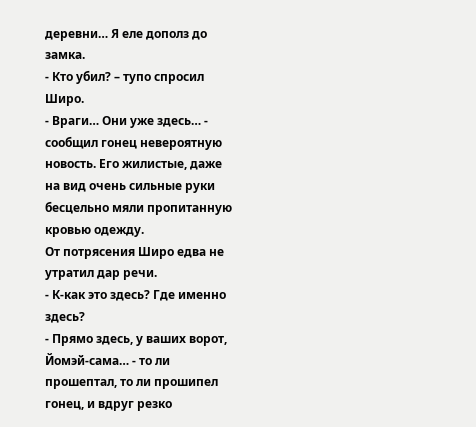деревни… Я еле дополз до замка.
- Кто убил? – тупо спросил Широ.
- Враги… Они уже здесь… - сообщил гонец невероятную новость. Его жилистые, даже на вид очень сильные руки бесцельно мяли пропитанную кровью одежду.
От потрясения Широ едва не утратил дар речи.
- К-как это здесь? Где именно здесь?
- Прямо здесь, у ваших ворот, Йомэй-сама… - то ли прошептал, то ли прошипел гонец, и вдруг резко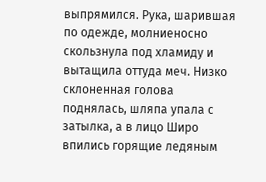выпрямился. Рука, шарившая по одежде, молниеносно скользнула под хламиду и вытащила оттуда меч. Низко склоненная голова поднялась, шляпа упала с затылка, а в лицо Широ впились горящие ледяным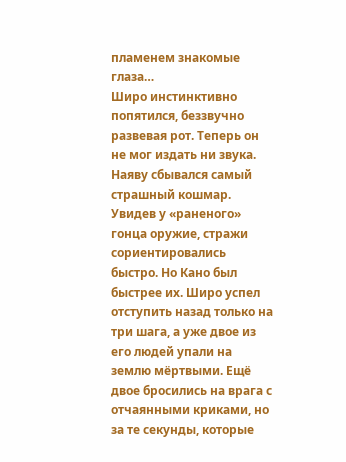пламенем знакомые глаза…
Широ инстинктивно попятился, беззвучно развевая рот. Теперь он не мог издать ни звука. Наяву сбывался самый страшный кошмар.
Увидев у «раненого» гонца оружие, стражи сориентировались быстро. Но Кано был быстрее их. Широ успел отступить назад только на три шага, а уже двое из его людей упали на землю мёртвыми. Ещё двое бросились на врага с отчаянными криками, но за те секунды, которые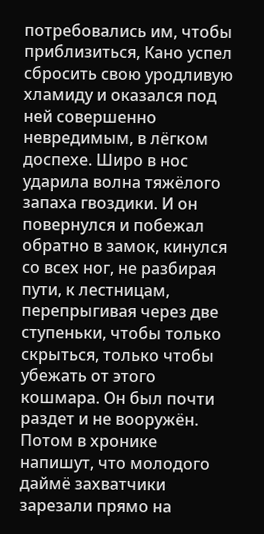потребовались им, чтобы приблизиться, Кано успел сбросить свою уродливую хламиду и оказался под ней совершенно невредимым, в лёгком доспехе. Широ в нос ударила волна тяжёлого запаха гвоздики. И он повернулся и побежал обратно в замок, кинулся со всех ног, не разбирая пути, к лестницам, перепрыгивая через две ступеньки, чтобы только скрыться, только чтобы убежать от этого кошмара. Он был почти раздет и не вооружён. Потом в хронике напишут, что молодого даймё захватчики зарезали прямо на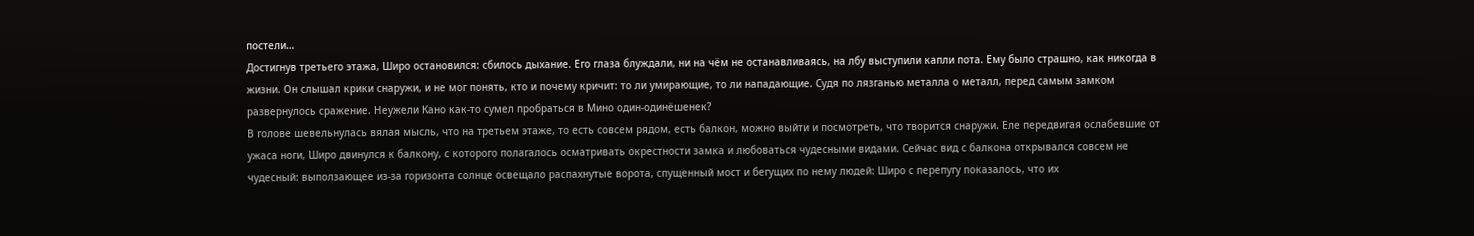постели…
Достигнув третьего этажа, Широ остановился: сбилось дыхание. Его глаза блуждали, ни на чём не останавливаясь, на лбу выступили капли пота. Ему было страшно, как никогда в жизни. Он слышал крики снаружи, и не мог понять, кто и почему кричит: то ли умирающие, то ли нападающие. Судя по лязганью металла о металл, перед самым замком развернулось сражение. Неужели Кано как-то сумел пробраться в Мино один-одинёшенек?
В голове шевельнулась вялая мысль, что на третьем этаже, то есть совсем рядом, есть балкон, можно выйти и посмотреть, что творится снаружи. Еле передвигая ослабевшие от ужаса ноги, Широ двинулся к балкону, с которого полагалось осматривать окрестности замка и любоваться чудесными видами. Сейчас вид с балкона открывался совсем не чудесный: выползающее из-за горизонта солнце освещало распахнутые ворота, спущенный мост и бегущих по нему людей: Широ с перепугу показалось, что их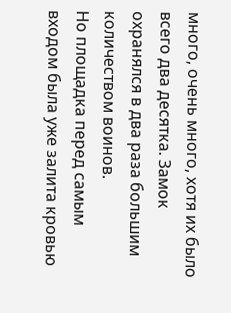много, очень много, хотя их было всего два десятка. Замок охранялся в два раза большим количеством воинов.
Но площадка перед самым входом была уже залита кровью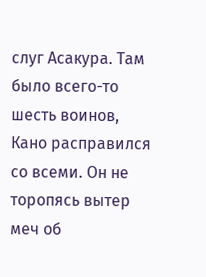слуг Асакура. Там было всего-то шесть воинов, Кано расправился со всеми. Он не торопясь вытер меч об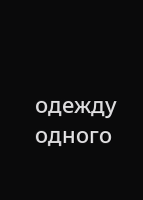одежду одного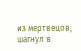из мертвецов, шагнул в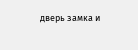дверь замка и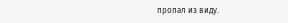пропал из виду.